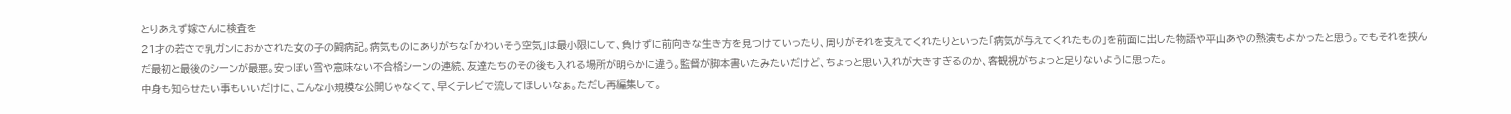とりあえず嫁さんに検査を
21才の若さで乳ガンにおかされた女の子の闘病記。病気ものにありがちな「かわいそう空気」は最小限にして、負けずに前向きな生き方を見つけていったり、周りがそれを支えてくれたりといった「病気が与えてくれたもの」を前面に出した物語や平山あやの熱演もよかったと思う。でもそれを挟んだ最初と最後のシーンが最悪。安っぽい雪や意味ない不合格シーンの連続、友達たちのその後も入れる場所が明らかに違う。監督が脚本書いたみたいだけど、ちょっと思い入れが大きすぎるのか、客観視がちょっと足りないように思った。
中身も知らせたい事もいいだけに、こんな小規模な公開じゃなくて、早くテレビで流してほしいなぁ。ただし再編集して。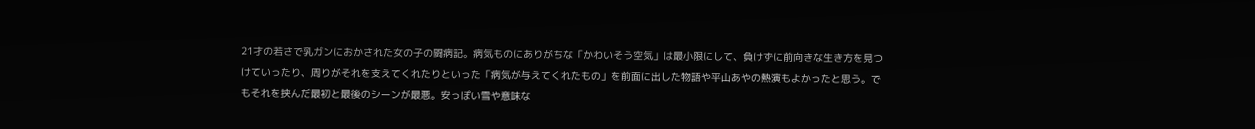21才の若さで乳ガンにおかされた女の子の闘病記。病気ものにありがちな「かわいそう空気」は最小限にして、負けずに前向きな生き方を見つけていったり、周りがそれを支えてくれたりといった「病気が与えてくれたもの」を前面に出した物語や平山あやの熱演もよかったと思う。でもそれを挟んだ最初と最後のシーンが最悪。安っぽい雪や意味な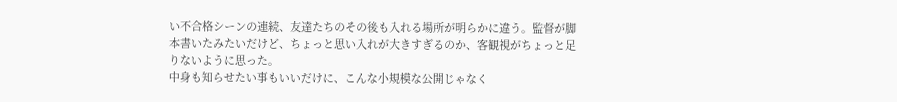い不合格シーンの連続、友達たちのその後も入れる場所が明らかに違う。監督が脚本書いたみたいだけど、ちょっと思い入れが大きすぎるのか、客観視がちょっと足りないように思った。
中身も知らせたい事もいいだけに、こんな小規模な公開じゃなく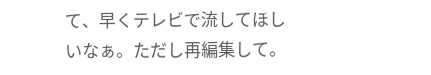て、早くテレビで流してほしいなぁ。ただし再編集して。